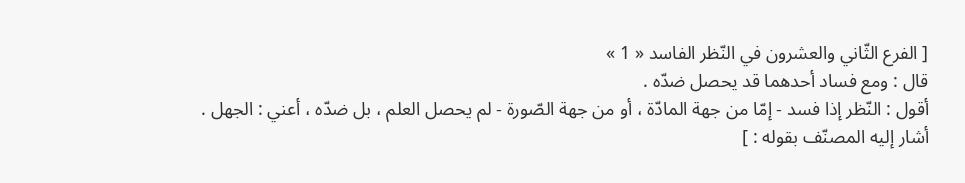[ الفرع الثّاني والعشرون في النّظر الفاسد « 1 »
قال : ومع فساد أحدهما قد يحصل ضدّه .
أقول : النّظر إذا فسد - إمّا من جهة المادّة ، أو من جهة الصّورة - لم يحصل العلم ، بل ضدّه ، أعني : الجهل .
أشار إليه المصنّف بقوله : ]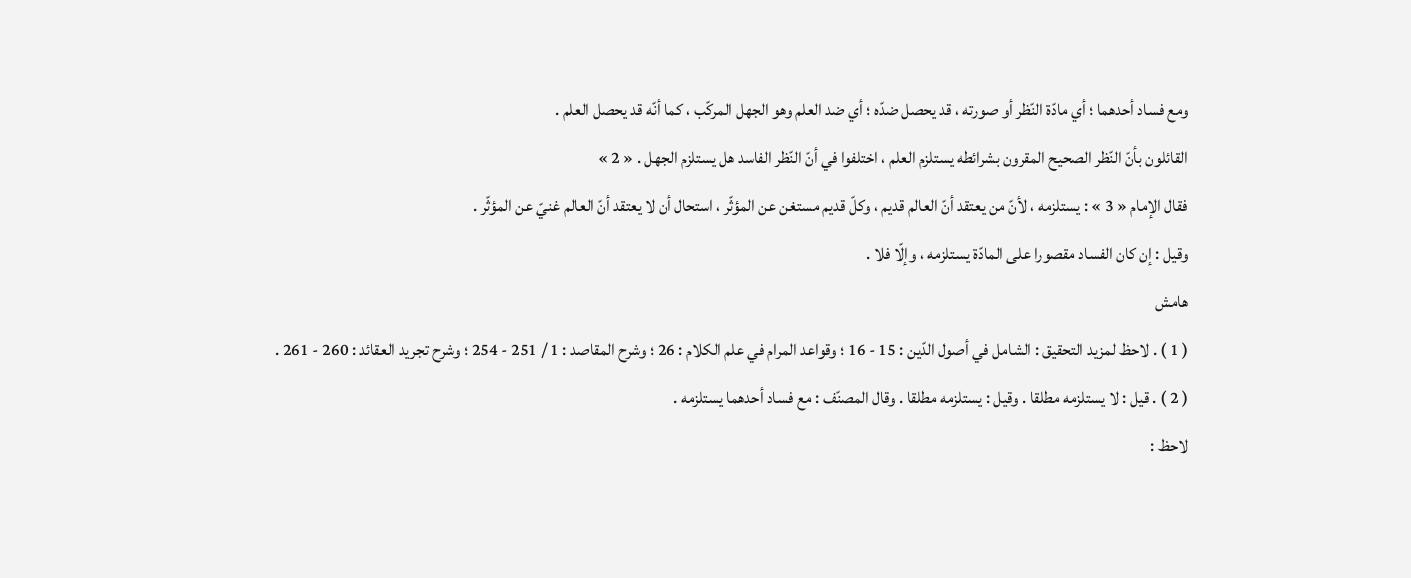ومع فساد أحدهما ؛ أي مادّة النّظر أو صورته ، قد يحصل ضدّه ؛ أي ضد العلم وهو الجهل المركّب ، كما أنّه قد يحصل العلم .
القائلون بأنّ النّظر الصحيح المقرون بشرائطه يستلزم العلم ، اختلفوا في أنّ النّظر الفاسد هل يستلزم الجهل . « 2 »
فقال الإمام « 3 » : يستلزمه ، لأنّ من يعتقد أنّ العالم قديم ، وكلّ قديم مستغن عن المؤثّر ، استحال أن لا يعتقد أنّ العالم غنيّ عن المؤثّر .
وقيل : إن كان الفساد مقصورا على المادّة يستلزمه ، وإلّا فلا .
هامش
( 1 ) . لاحظ لمزيد التحقيق : الشامل في أصول الدّين : 15 - 16 ؛ وقواعد المرام في علم الكلام : 26 ؛ وشرح المقاصد : 1 / 251 - 254 ؛ وشرح تجريد العقائد : 260 - 261 .
( 2 ) . قيل : لا يستلزمه مطلقا . وقيل : يستلزمه مطلقا . وقال المصنّف : مع فساد أحدهما يستلزمه .
لاحظ :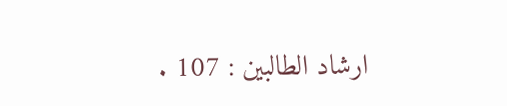ارشاد الطالبين : 107 .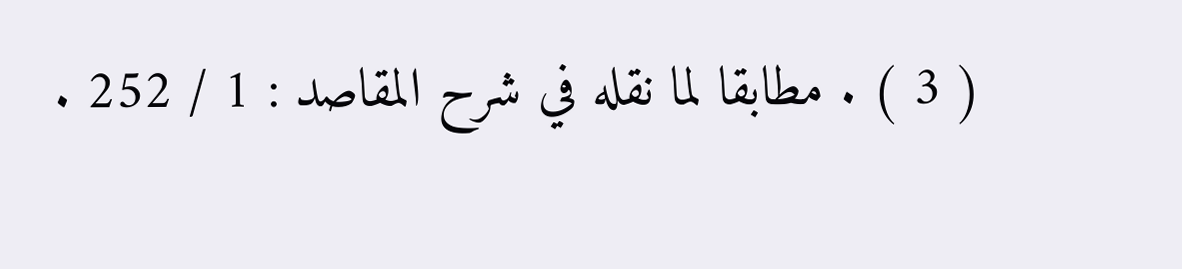( 3 ) . مطابقا لما نقله في شرح المقاصد : 1 / 252 .